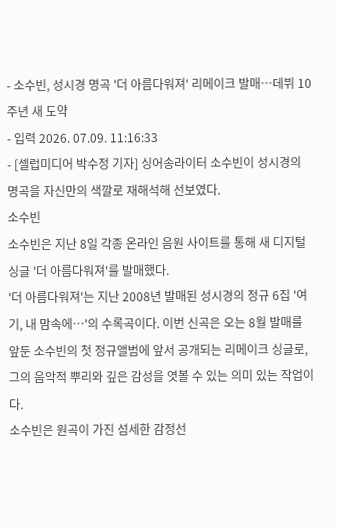- 소수빈, 성시경 명곡 '더 아름다워져' 리메이크 발매…데뷔 10주년 새 도약
- 입력 2026. 07.09. 11:16:33
- [셀럽미디어 박수정 기자] 싱어송라이터 소수빈이 성시경의 명곡을 자신만의 색깔로 재해석해 선보였다.
소수빈
소수빈은 지난 8일 각종 온라인 음원 사이트를 통해 새 디지털 싱글 '더 아름다워져'를 발매했다.
'더 아름다워져'는 지난 2008년 발매된 성시경의 정규 6집 '여기, 내 맘속에…'의 수록곡이다. 이번 신곡은 오는 8월 발매를 앞둔 소수빈의 첫 정규앨범에 앞서 공개되는 리메이크 싱글로, 그의 음악적 뿌리와 깊은 감성을 엿볼 수 있는 의미 있는 작업이다.
소수빈은 원곡이 가진 섬세한 감정선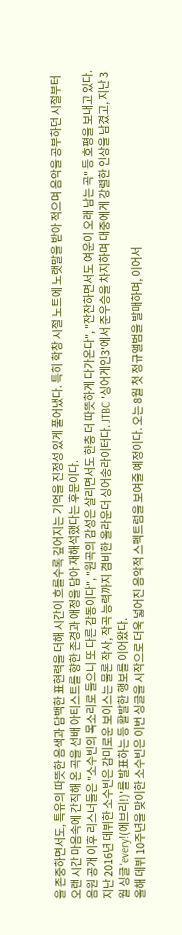을 존중하면서도, 특유의 따뜻한 음색과 담백한 표현력을 더해 시간이 흐를수록 깊어지는 기억을 진정성 있게 풀어냈다. 특히 학창 시절 노트에 노랫말을 받아 적으며 음악을 공부하던 시절부터 오랜 시간 마음속에 간직해 온 곡을 선배 아티스트를 향한 존경과 애정을 담아 재해석했다는 후문이다.
음원 공개 이후 리스너들은 "소수빈의 목소리로 들으니 또 다른 감동이다", "원곡의 감성은 살리면서도 한층 더 따뜻하게 다가온다", "잔잔하면서도 여운이 오래 남는 곡" 등 호평을 보내고 있다.
지난 2016년 데뷔한 소수빈은 감미로운 보이스는 물론 작사, 작곡 능력까지 겸비한 올라운더 싱어송라이터다. JTBC '싱어게인3'에서 준우승을 차지하며 대중에게 강렬한 인상을 남겼고, 지난 3월 싱글 'every!(에브리!)'를 발표하는 등 활발한 행보를 이어왔다.
올해 데뷔 10주년을 맞이한 소수빈은 이번 싱글을 시작으로 더욱 넓어진 음악적 스펙트럼을 보여줄 예정이다. 오는 8월 첫 정규앨범을 발매하며, 이어서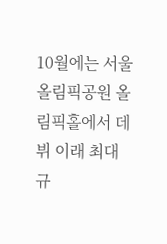10월에는 서울 올림픽공원 올림픽홀에서 데뷔 이래 최대 규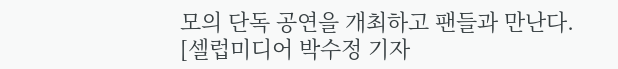모의 단독 공연을 개최하고 팬들과 만난다.
[셀럽미디어 박수정 기자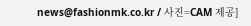news@fashionmk.co.kr / 사진=CAM 제공]